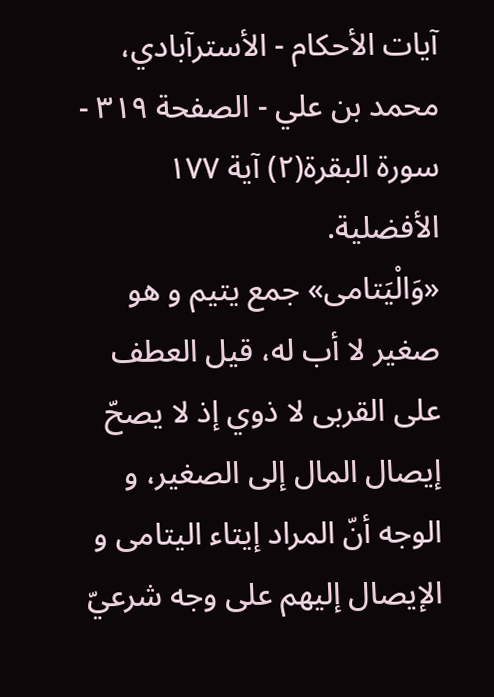آيات الأحكام - الأسترآبادي، محمد بن علي - الصفحة ٣١٩ - سورة البقرة(٢) آية ١٧٧
الأفضلية.
«وَالْيَتامى» جمع يتيم و هو صغير لا أب له، قيل العطف على القربى لا ذوي إذ لا يصحّ إيصال المال إلى الصغير، و الوجه أنّ المراد إيتاء اليتامى و الإيصال إليهم على وجه شرعيّ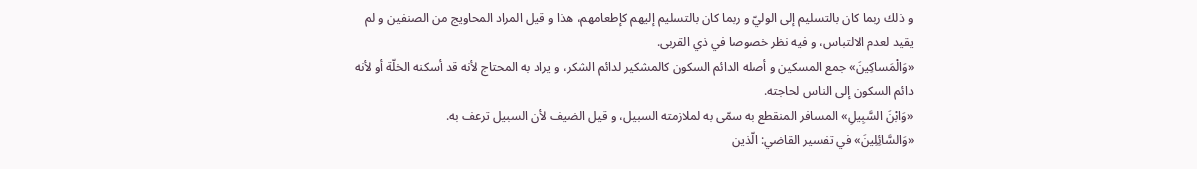و ذلك ربما كان بالتسليم إلى الوليّ و ربما كان بالتسليم إليهم كإطعامهم، هذا و قيل المراد المحاويج من الصنفين و لم يقيد لعدم الالتباس، و فيه نظر خصوصا في ذي القربى.
«وَالْمَساكِينَ» جمع المسكين و أصله الدائم السكون كالمشكير لدائم الشكر، و يراد به المحتاج لأنه قد أسكنه الخلّة أو لأنه دائم السكون إلى الناس لحاجته.
«وَابْنَ السَّبِيلِ» المسافر المنقطع به سمّى به لملازمته السبيل، و قيل الضيف لأن السبيل ترعف به.
«وَالسَّائِلِينَ» في تفسير القاضي: الّذين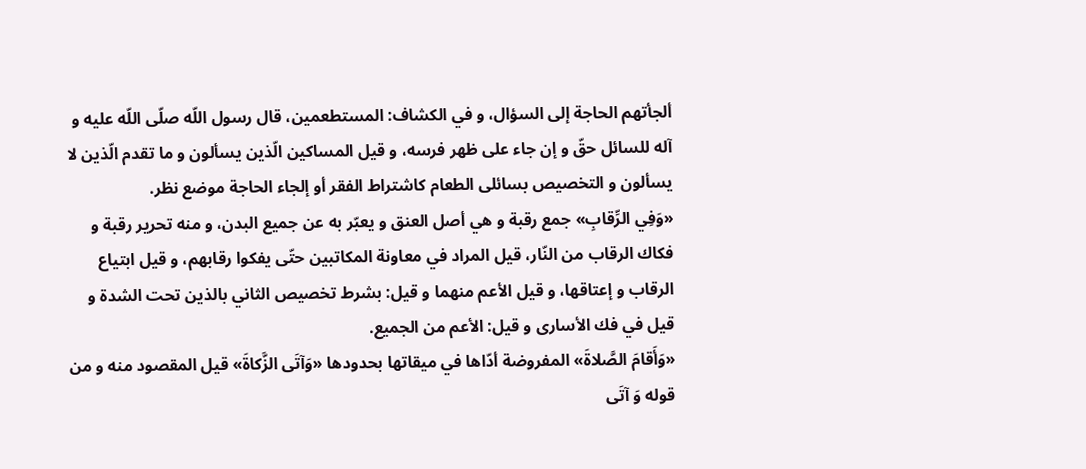ألجأتهم الحاجة إلى السؤال، و في الكشاف: المستطعمين، قال رسول اللّه صلّى اللّه عليه و آله للسائل حقّ و إن جاء على ظهر فرسه، و قيل المساكين الّذين يسألون و ما تقدم الّذين لا يسألون و التخصيص بسائلى الطعام كاشتراط الفقر أو إلجاء الحاجة موضع نظر.
«وَفِي الرِّقابِ» جمع رقبة و هي أصل العنق و يعبّر به عن جميع البدن، و منه تحرير رقبة و فكاك الرقاب من النّار، قيل المراد في معاونة المكاتبين حتّى يفكوا رقابهم، و قيل ابتياع الرقاب و إعتاقها، و قيل الأعم منهما و قيل: بشرط تخصيص الثاني بالذين تحت الشدة و قيل في فك الأسارى و قيل: الأعم من الجميع.
«وَأَقامَ الصَّلاةَ» المفروضة أدّاها في ميقاتها بحدودها «وَآتَى الزَّكاةَ» قيل المقصود منه و من قوله وَ آتَى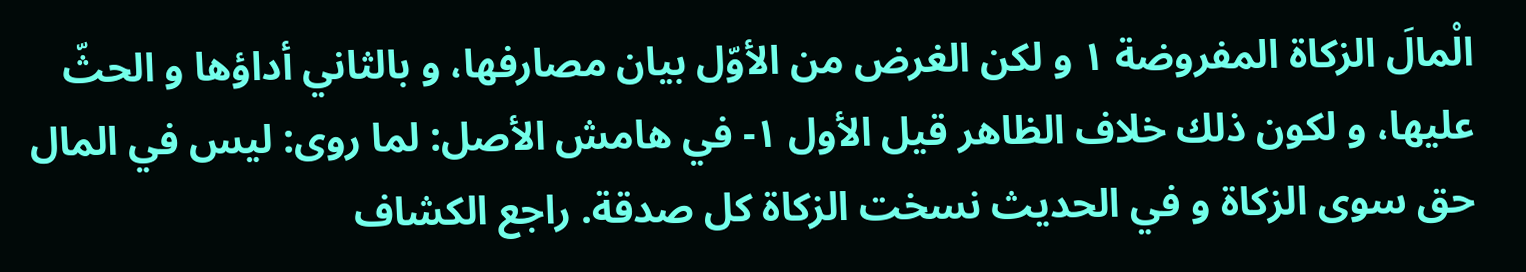الْمالَ الزكاة المفروضة ١ و لكن الغرض من الأوّل بيان مصارفها، و بالثاني أداؤها و الحثّ عليها، و لكون ذلك خلاف الظاهر قيل الأول ١- في هامش الأصل: لما روى: ليس في المال حق سوى الزكاة و في الحديث نسخت الزكاة كل صدقة. راجع الكشاف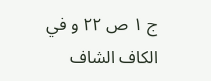ج ١ ص ٢٢ و في الكاف الشاف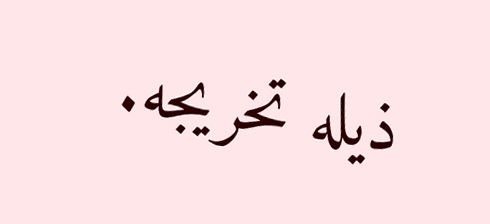ذيله تخريجه.